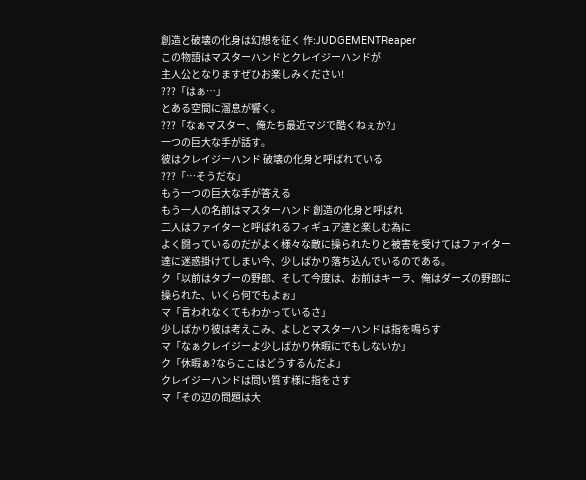創造と破壊の化身は幻想を征く 作:JUDGEMENTReaper
この物語はマスターハンドとクレイジーハンドが
主人公となりますぜひお楽しみください!
???「はぁ…」
とある空間に溜息が響く。
???「なぁマスター、俺たち最近マジで酷くねぇか?」
一つの巨大な手が話す。
彼はクレイジーハンド 破壊の化身と呼ばれている
???「…そうだな」
もう一つの巨大な手が答える
もう一人の名前はマスターハンド 創造の化身と呼ばれ
二人はファイターと呼ばれるフィギュア達と楽しむ為に
よく闘っているのだがよく様々な敵に操られたりと被害を受けてはファイター達に迷惑掛けてしまい今、少しばかり落ち込んでいるのである。
ク「以前はタブーの野郎、そして今度は、お前はキーラ、俺はダーズの野郎に操られた、いくら何でもよぉ」
マ「言われなくてもわかっているさ」
少しばかり彼は考えこみ、よしとマスターハンドは指を鳴らす
マ「なぁクレイジーよ少しばかり休暇にでもしないか」
ク「休暇ぁ?ならここはどうするんだよ」
クレイジーハンドは問い質す様に指をさす
マ「その辺の問題は大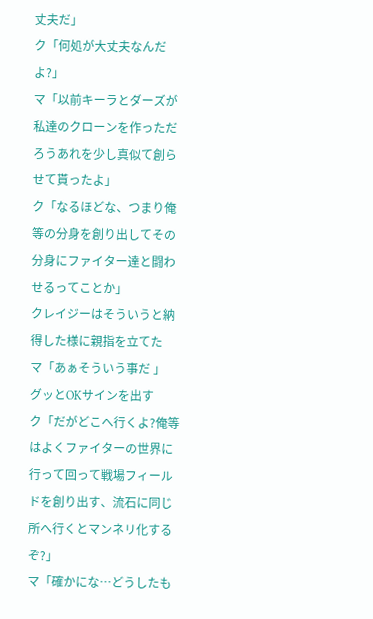丈夫だ」
ク「何処が大丈夫なんだよ?」
マ「以前キーラとダーズが私達のクローンを作っただろうあれを少し真似て創らせて貰ったよ」
ク「なるほどな、つまり俺等の分身を創り出してその分身にファイター達と闘わせるってことか」
クレイジーはそういうと納得した様に親指を立てた
マ「あぁそういう事だ 」
グッとOKサインを出す
ク「だがどこへ行くよ?俺等はよくファイターの世界に行って回って戦場フィールドを創り出す、流石に同じ所へ行くとマンネリ化するぞ?」
マ「確かにな…どうしたも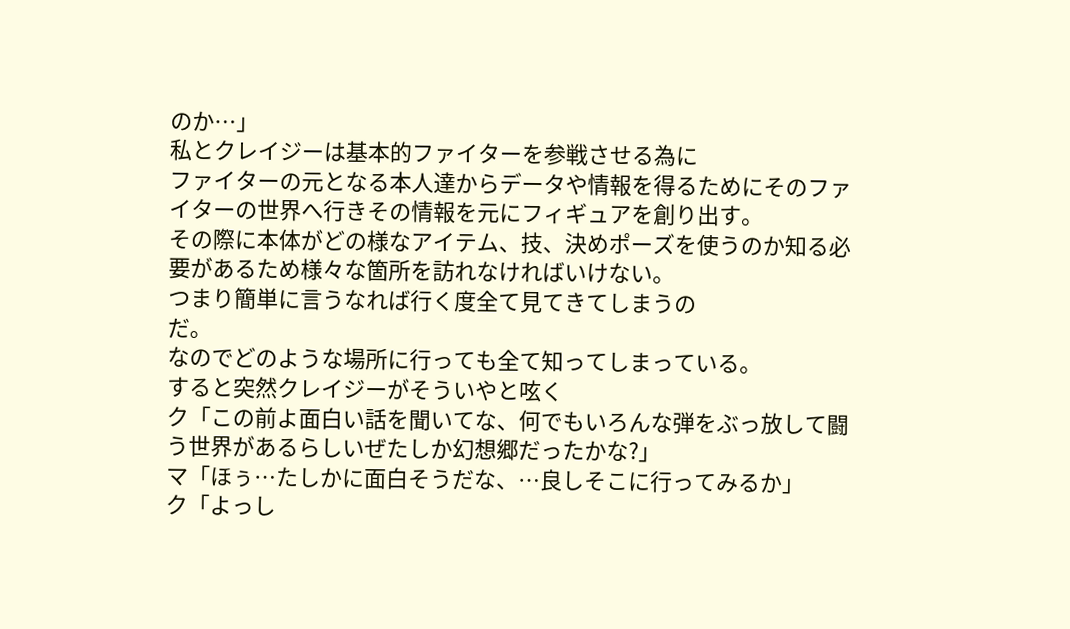のか…」
私とクレイジーは基本的ファイターを参戦させる為に
ファイターの元となる本人達からデータや情報を得るためにそのファイターの世界へ行きその情報を元にフィギュアを創り出す。
その際に本体がどの様なアイテム、技、決めポーズを使うのか知る必要があるため様々な箇所を訪れなければいけない。
つまり簡単に言うなれば行く度全て見てきてしまうの
だ。
なのでどのような場所に行っても全て知ってしまっている。
すると突然クレイジーがそういやと呟く
ク「この前よ面白い話を聞いてな、何でもいろんな弾をぶっ放して闘う世界があるらしいぜたしか幻想郷だったかな?」
マ「ほぅ…たしかに面白そうだな、…良しそこに行ってみるか」
ク「よっし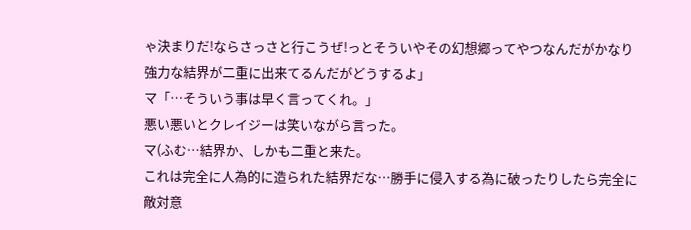ゃ決まりだ!ならさっさと行こうぜ!っとそういやその幻想郷ってやつなんだがかなり強力な結界が二重に出来てるんだがどうするよ」
マ「…そういう事は早く言ってくれ。」
悪い悪いとクレイジーは笑いながら言った。
マ(ふむ…結界か、しかも二重と来た。
これは完全に人為的に造られた結界だな…勝手に侵入する為に破ったりしたら完全に敵対意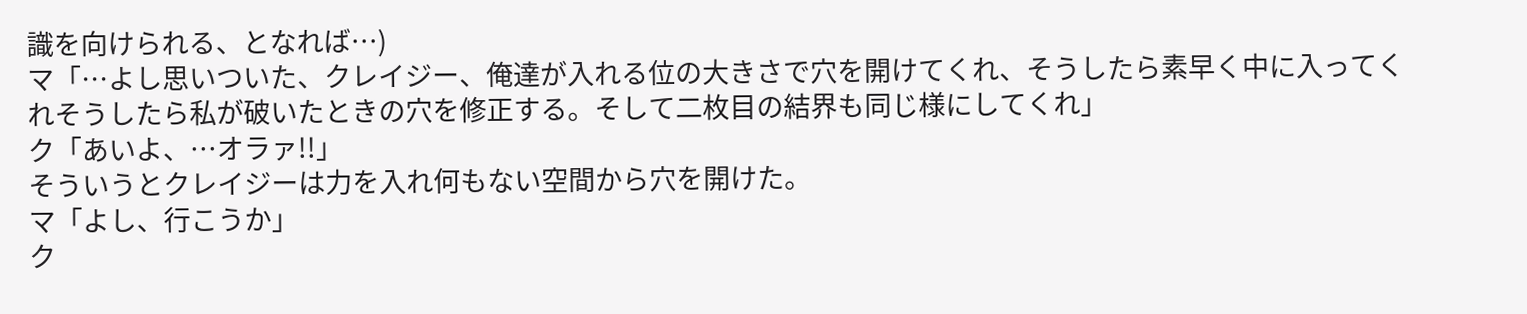識を向けられる、となれば…)
マ「…よし思いついた、クレイジー、俺達が入れる位の大きさで穴を開けてくれ、そうしたら素早く中に入ってくれそうしたら私が破いたときの穴を修正する。そして二枚目の結界も同じ様にしてくれ」
ク「あいよ、…オラァ!!」
そういうとクレイジーは力を入れ何もない空間から穴を開けた。
マ「よし、行こうか」
ク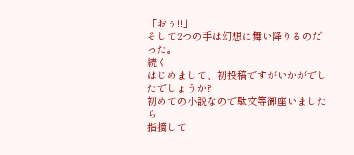「おぅ!!」
そして2つの手は幻想に舞い降りるのだった。
続く
はじめまして、初投稿ですがいかがでしたでしょうか?
初めての小説なので駄文等御座いましたら
指摘して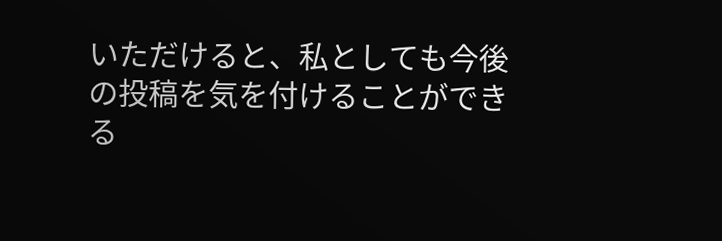いただけると、私としても今後の投稿を気を付けることができる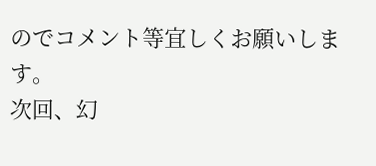のでコメント等宜しくお願いします。
次回、幻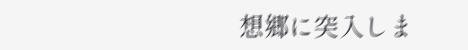想郷に突入しま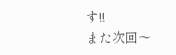す!!
また次回〜